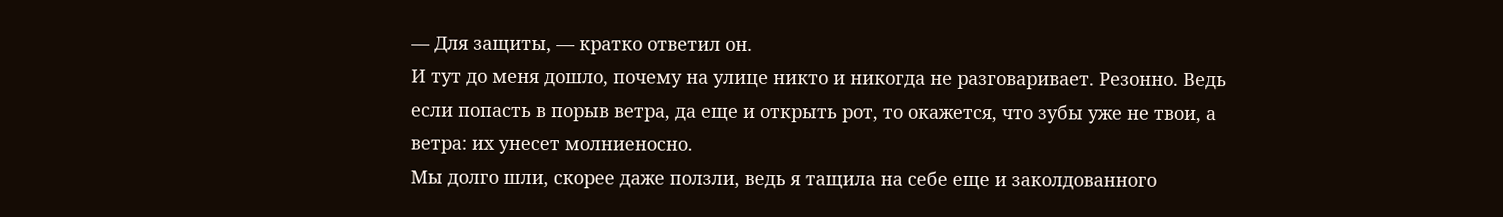— Для защиты, — кратко ответил он.
И тут до меня дошло, почему на улице никто и никогда не разговаривает. Резонно. Ведь если попасть в порыв ветра, да еще и открыть рот, то окажется, что зубы уже не твои, а ветра: их унесет молниеносно.
Мы долго шли, скорее даже ползли, ведь я тащила на себе еще и заколдованного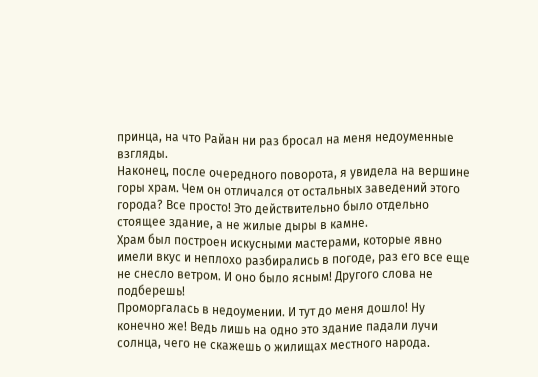принца, на что Райан ни раз бросал на меня недоуменные взгляды.
Наконец, после очередного поворота, я увидела на вершине горы храм. Чем он отличался от остальных заведений этого города? Все просто! Это действительно было отдельно стоящее здание, а не жилые дыры в камне.
Храм был построен искусными мастерами, которые явно имели вкус и неплохо разбирались в погоде, раз его все еще не снесло ветром. И оно было ясным! Другого слова не подберешь!
Проморгалась в недоумении. И тут до меня дошло! Ну конечно же! Ведь лишь на одно это здание падали лучи солнца, чего не скажешь о жилищах местного народа.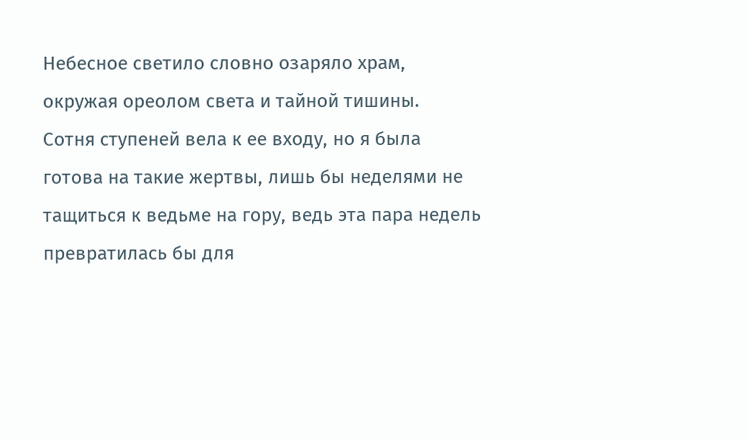Небесное светило словно озаряло храм, окружая ореолом света и тайной тишины.
Сотня ступеней вела к ее входу, но я была готова на такие жертвы, лишь бы неделями не тащиться к ведьме на гору, ведь эта пара недель превратилась бы для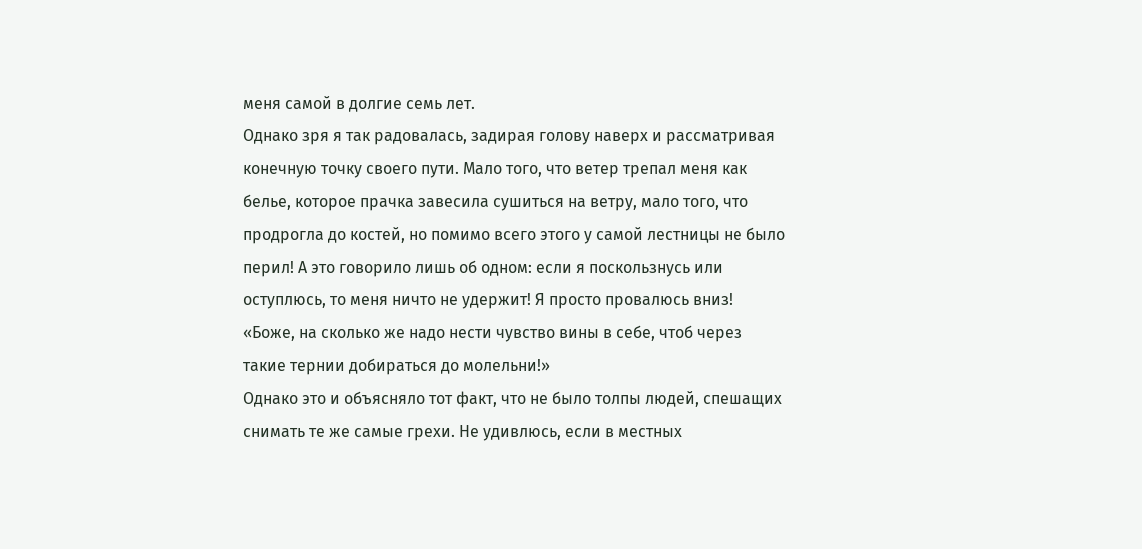меня самой в долгие семь лет.
Однако зря я так радовалась, задирая голову наверх и рассматривая конечную точку своего пути. Мало того, что ветер трепал меня как белье, которое прачка завесила сушиться на ветру, мало того, что продрогла до костей, но помимо всего этого у самой лестницы не было перил! А это говорило лишь об одном: если я поскользнусь или оступлюсь, то меня ничто не удержит! Я просто провалюсь вниз!
«Боже, на сколько же надо нести чувство вины в себе, чтоб через такие тернии добираться до молельни!»
Однако это и объясняло тот факт, что не было толпы людей, спешащих снимать те же самые грехи. Не удивлюсь, если в местных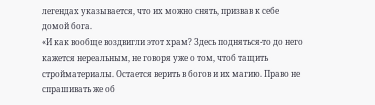легендах указывается, что их можно снять, призвав к себе домой бога.
«И как вообще воздвигли этот храм? Здесь подняться-то до него кажется нереальным, не говоря уже о том, чтоб тащить стройматериалы. Остается верить в богов и их магию. Право не спрашивать же об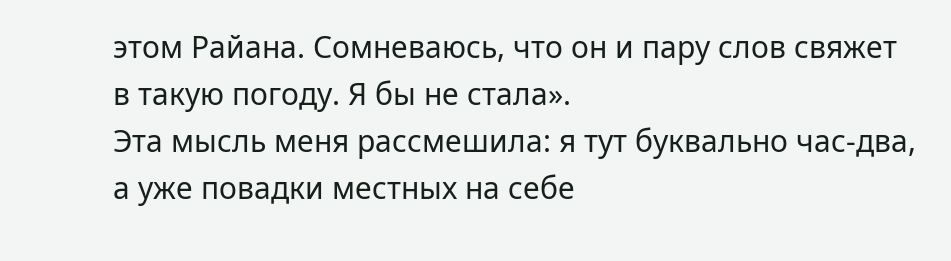этом Райана. Сомневаюсь, что он и пару слов свяжет в такую погоду. Я бы не стала».
Эта мысль меня рассмешила: я тут буквально час-два, а уже повадки местных на себе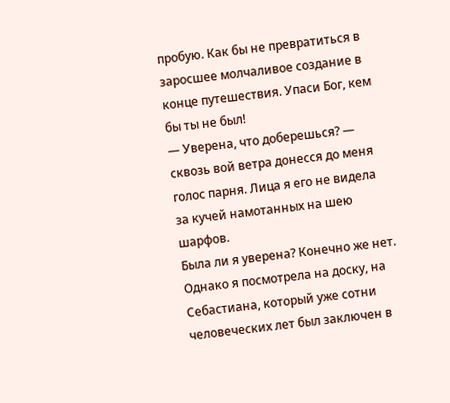пробую. Как бы не превратиться в заросшее молчаливое создание в конце путешествия. Упаси Бог, кем бы ты не был!
— Уверена, что доберешься? — сквозь вой ветра донесся до меня голос парня. Лица я его не видела за кучей намотанных на шею шарфов.
Была ли я уверена? Конечно же нет. Однако я посмотрела на доску, на Себастиана, который уже сотни человеческих лет был заключен в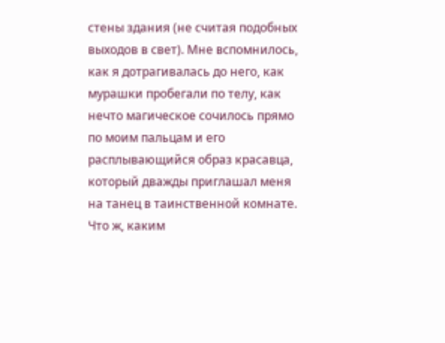стены здания (не считая подобных выходов в свет). Мне вспомнилось, как я дотрагивалась до него, как мурашки пробегали по телу, как нечто магическое сочилось прямо по моим пальцам и его расплывающийся образ красавца, который дважды приглашал меня на танец в таинственной комнате.
Что ж, каким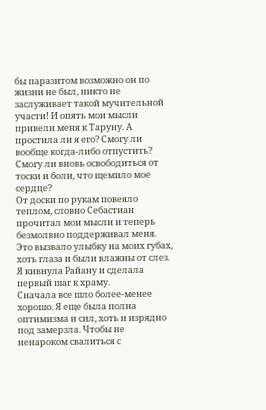бы паразитом возможно он по жизни не был, никто не заслуживает такой мучительной участи! И опять мои мысли привели меня к Таруну. А простила ли я его? Смогу ли вообще когда-либо отпустить? Смогу ли вновь освободиться от тоски и боли, что щемило мое сердце?
От доски по рукам повеяло теплом, словно Себастиан прочитал мои мысли и теперь безмолвно поддерживал меня. Это вызвало улыбку на моих губах, хоть глаза и были влажны от слез.
Я кивнула Райану и сделала первый шаг к храму.
Сначала все шло более-менее хорошо. Я еще была полна оптимизма и сил, хоть и изрядно под замерзла. Чтобы не ненароком свалиться с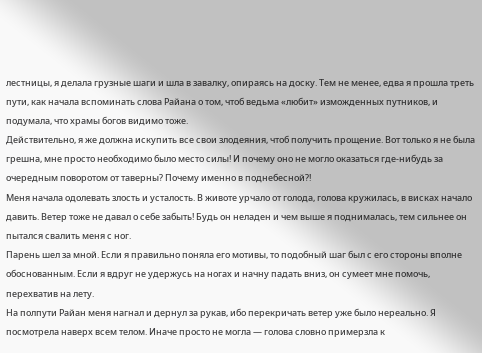лестницы, я делала грузные шаги и шла в завалку, опираясь на доску. Тем не менее, едва я прошла треть пути, как начала вспоминать слова Райана о том, чтоб ведьма «любит» изможденных путников, и подумала, что храмы богов видимо тоже.
Действительно, я же должна искупить все свои злодеяния, чтоб получить прощение. Вот только я не была грешна, мне просто необходимо было место силы! И почему оно не могло оказаться где-нибудь за очередным поворотом от таверны? Почему именно в поднебесной?!
Меня начала одолевать злость и усталость. В животе урчало от голода, голова кружилась, в висках начало давить. Ветер тоже не давал о себе забыть! Будь он неладен и чем выше я поднималась, тем сильнее он пытался свалить меня с ног.
Парень шел за мной. Если я правильно поняла его мотивы, то подобный шаг был с его стороны вполне обоснованным. Если я вдруг не удержусь на ногах и начну падать вниз, он сумеет мне помочь, перехватив на лету.
На полпути Райан меня нагнал и дернул за рукав, ибо перекричать ветер уже было нереально. Я посмотрела наверх всем телом. Иначе просто не могла — голова словно примерзла к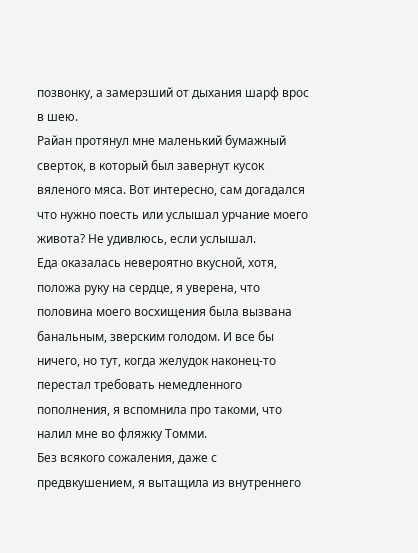позвонку, а замерзший от дыхания шарф врос в шею.
Райан протянул мне маленький бумажный сверток, в который был завернут кусок вяленого мяса. Вот интересно, сам догадался что нужно поесть или услышал урчание моего живота? Не удивлюсь, если услышал.
Еда оказалась невероятно вкусной, хотя, положа руку на сердце, я уверена, что половина моего восхищения была вызвана банальным, зверским голодом. И все бы ничего, но тут, когда желудок наконец-то перестал требовать немедленного пополнения, я вспомнила про такоми, что налил мне во фляжку Томми.
Без всякого сожаления, даже с предвкушением, я вытащила из внутреннего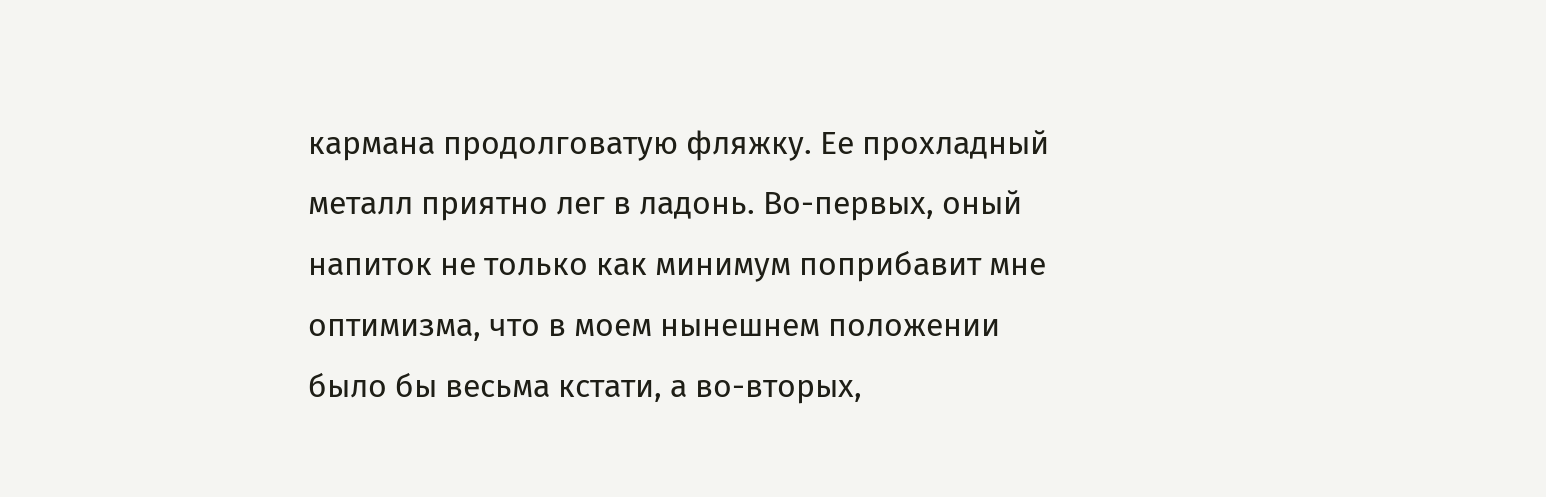кармана продолговатую фляжку. Ее прохладный металл приятно лег в ладонь. Во-первых, оный напиток не только как минимум поприбавит мне оптимизма, что в моем нынешнем положении было бы весьма кстати, а во-вторых,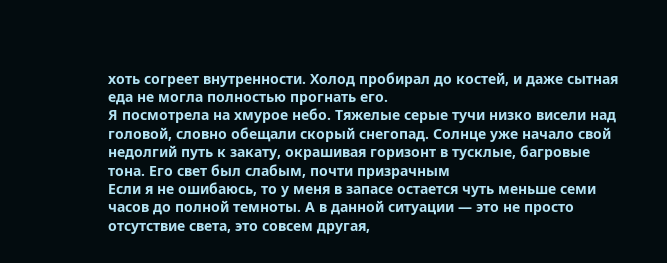хоть согреет внутренности. Холод пробирал до костей, и даже сытная еда не могла полностью прогнать его.
Я посмотрела на хмурое небо. Тяжелые серые тучи низко висели над головой, словно обещали скорый снегопад. Солнце уже начало свой недолгий путь к закату, окрашивая горизонт в тусклые, багровые тона. Его свет был слабым, почти призрачным
Если я не ошибаюсь, то у меня в запасе остается чуть меньше семи часов до полной темноты. А в данной ситуации — это не просто отсутствие света, это совсем другая,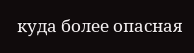куда более опасная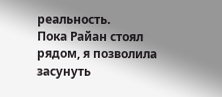реальность.
Пока Райан стоял рядом, я позволила засунуть